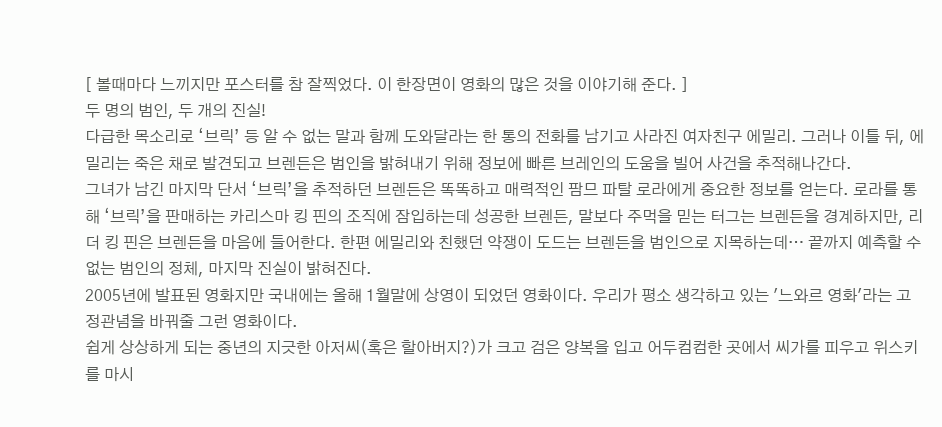[ 볼때마다 느끼지만 포스터를 참 잘찍었다. 이 한장면이 영화의 많은 것을 이야기해 준다. ]
두 명의 범인, 두 개의 진실!
다급한 목소리로 ‘브릭’ 등 알 수 없는 말과 함께 도와달라는 한 통의 전화를 남기고 사라진 여자친구 에밀리. 그러나 이틀 뒤, 에밀리는 죽은 채로 발견되고 브렌든은 범인을 밝혀내기 위해 정보에 빠른 브레인의 도움을 빌어 사건을 추적해나간다.
그녀가 남긴 마지막 단서 ‘브릭’을 추적하던 브렌든은 똑똑하고 매력적인 팜므 파탈 로라에게 중요한 정보를 얻는다. 로라를 통해 ‘브릭’을 판매하는 카리스마 킹 핀의 조직에 잠입하는데 성공한 브렌든, 말보다 주먹을 믿는 터그는 브렌든을 경계하지만, 리더 킹 핀은 브렌든을 마음에 들어한다. 한편 에밀리와 친했던 약쟁이 도드는 브렌든을 범인으로 지목하는데… 끝까지 예측할 수 없는 범인의 정체, 마지막 진실이 밝혀진다.
2005년에 발표된 영화지만 국내에는 올해 1월말에 상영이 되었던 영화이다. 우리가 평소 생각하고 있는 '느와르 영화'라는 고정관념을 바꿔줄 그런 영화이다.
쉽게 상상하게 되는 중년의 지긋한 아저씨(혹은 할아버지?)가 크고 검은 양복을 입고 어두컴컴한 곳에서 씨가를 피우고 위스키를 마시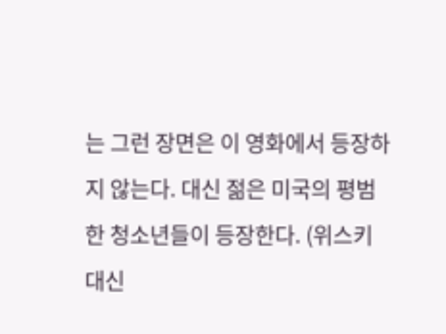는 그런 장면은 이 영화에서 등장하지 않는다. 대신 젊은 미국의 평범한 청소년들이 등장한다. (위스키 대신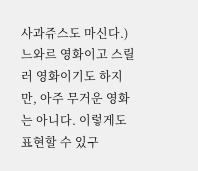사과쥬스도 마신다.)
느와르 영화이고 스릴러 영화이기도 하지만, 아주 무거운 영화는 아니다. 이렇게도 표현할 수 있구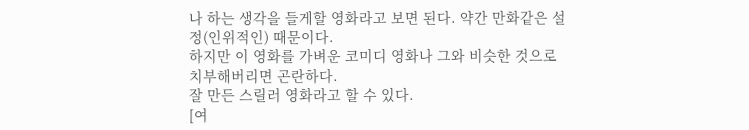나 하는 생각을 들게할 영화라고 보면 된다. 약간 만화같은 설정(인위적인) 때문이다.
하지만 이 영화를 가벼운 코미디 영화나 그와 비슷한 것으로 치부해버리면 곤란하다.
잘 만든 스릴러 영화라고 할 수 있다.
[여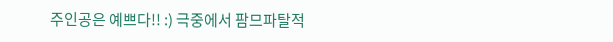주인공은 예쁘다!! :) 극중에서 팜므파탈적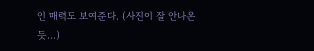인 매력도 보여준다. (사진이 잘 안나온듯...)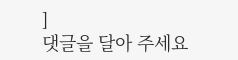]
댓글을 달아 주세요